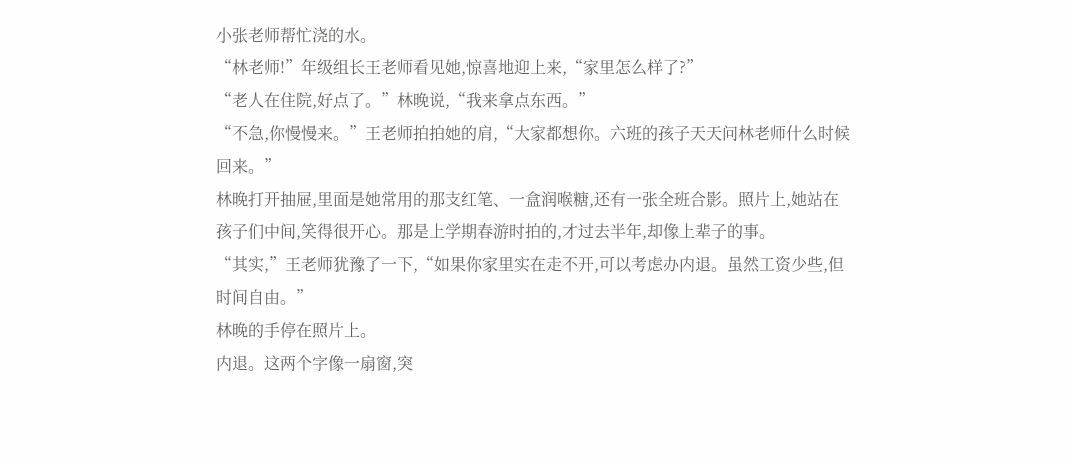小张老师帮忙浇的水。
“林老师!”年级组长王老师看见她,惊喜地迎上来,“家里怎么样了?”
“老人在住院,好点了。”林晚说,“我来拿点东西。”
“不急,你慢慢来。”王老师拍拍她的肩,“大家都想你。六班的孩子天天问林老师什么时候回来。”
林晚打开抽屉,里面是她常用的那支红笔、一盒润喉糖,还有一张全班合影。照片上,她站在孩子们中间,笑得很开心。那是上学期春游时拍的,才过去半年,却像上辈子的事。
“其实,”王老师犹豫了一下,“如果你家里实在走不开,可以考虑办内退。虽然工资少些,但时间自由。”
林晚的手停在照片上。
内退。这两个字像一扇窗,突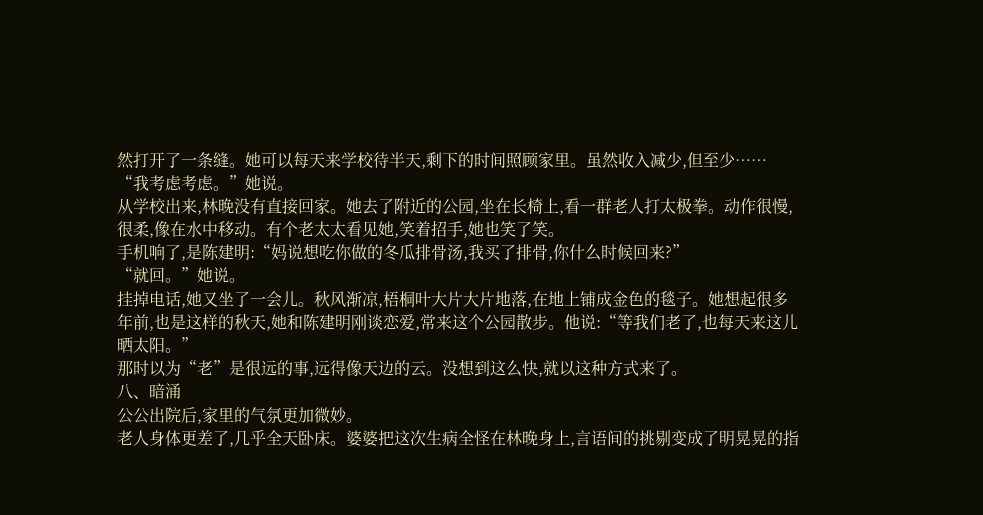然打开了一条缝。她可以每天来学校待半天,剩下的时间照顾家里。虽然收入减少,但至少……
“我考虑考虑。”她说。
从学校出来,林晚没有直接回家。她去了附近的公园,坐在长椅上,看一群老人打太极拳。动作很慢,很柔,像在水中移动。有个老太太看见她,笑着招手,她也笑了笑。
手机响了,是陈建明:“妈说想吃你做的冬瓜排骨汤,我买了排骨,你什么时候回来?”
“就回。”她说。
挂掉电话,她又坐了一会儿。秋风渐凉,梧桐叶大片大片地落,在地上铺成金色的毯子。她想起很多年前,也是这样的秋天,她和陈建明刚谈恋爱,常来这个公园散步。他说:“等我们老了,也每天来这儿晒太阳。”
那时以为“老”是很远的事,远得像天边的云。没想到这么快,就以这种方式来了。
八、暗涌
公公出院后,家里的气氛更加微妙。
老人身体更差了,几乎全天卧床。婆婆把这次生病全怪在林晚身上,言语间的挑剔变成了明晃晃的指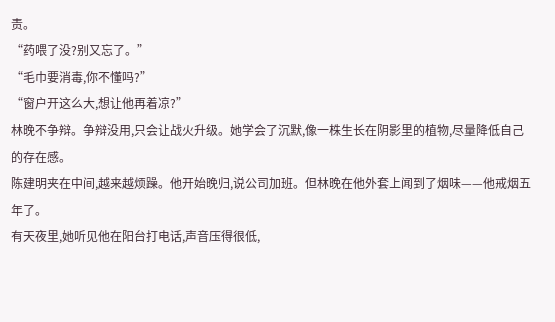责。
“药喂了没?别又忘了。”
“毛巾要消毒,你不懂吗?”
“窗户开这么大,想让他再着凉?”
林晚不争辩。争辩没用,只会让战火升级。她学会了沉默,像一株生长在阴影里的植物,尽量降低自己的存在感。
陈建明夹在中间,越来越烦躁。他开始晚归,说公司加班。但林晚在他外套上闻到了烟味——他戒烟五年了。
有天夜里,她听见他在阳台打电话,声音压得很低,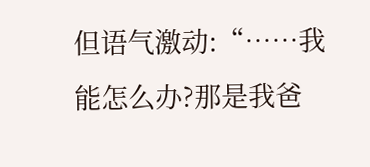但语气激动:“……我能怎么办?那是我爸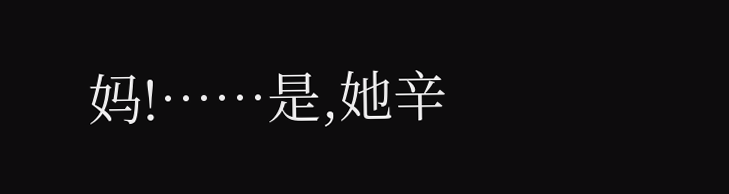妈!……是,她辛